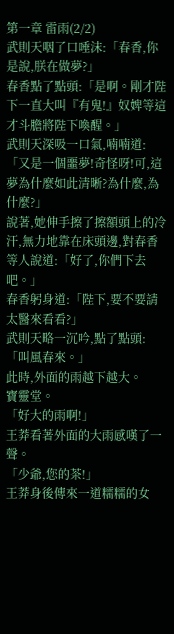第一章 雷雨(2/2)
武則天咽了口唾沫:「春香,你是說,朕在做夢?」
春香點了點頭:「是啊。剛才陛下一直大叫『有鬼!』奴婢等這才斗膽將陛下喚醒。」
武則天深吸一口氣,喃喃道:「又是一個噩夢!奇怪呀!可,這夢為什麼如此清晰?為什麼,為什麼?」
說著,她伸手擦了擦額頭上的冷汗,無力地靠在床頭邊,對春香等人說道:「好了,你們下去吧。」
春香躬身道:「陛下,要不要請太醫來看看?」
武則天略一沉吟,點了點頭:「叫風春來。」
此時,外面的雨越下越大。
寶靈堂。
「好大的雨啊!」
王莽看著外面的大雨感嘆了一聲。
「少爺,您的茶!」
王莽身後傳來一道糯糯的女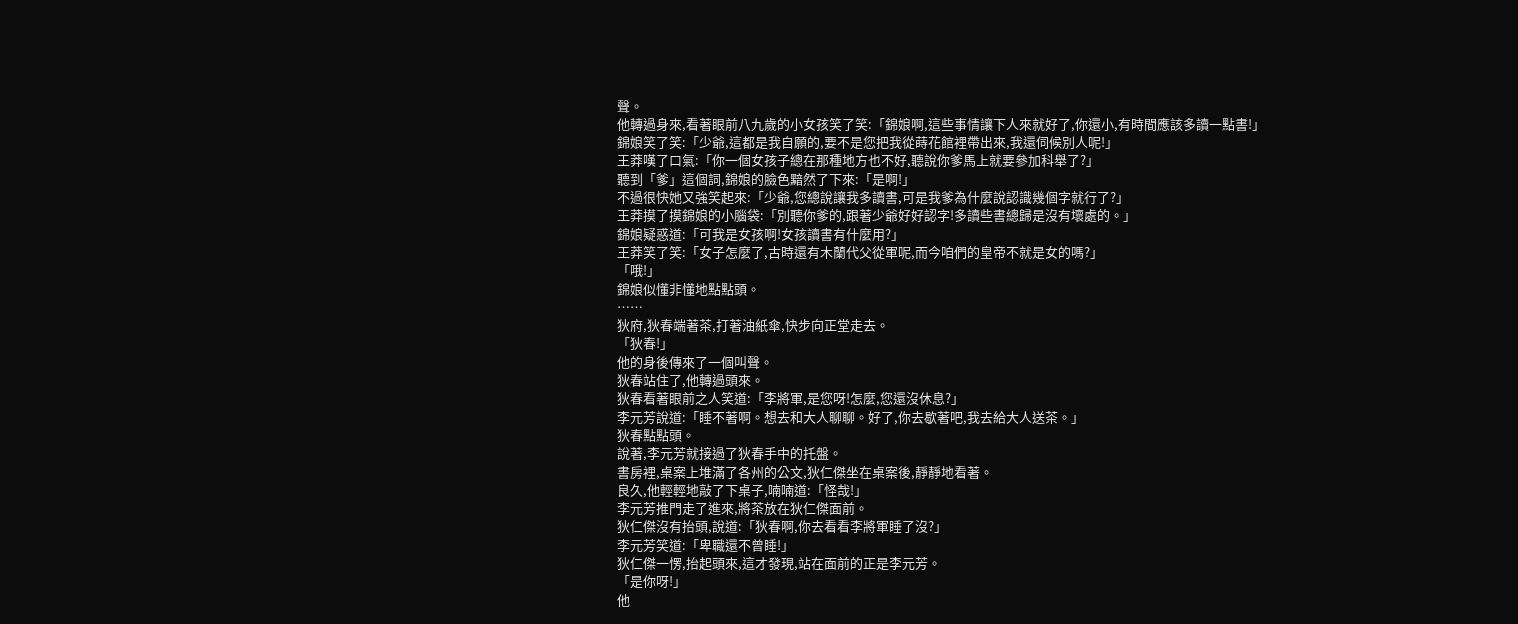聲。
他轉過身來,看著眼前八九歲的小女孩笑了笑:「錦娘啊,這些事情讓下人來就好了,你還小,有時間應該多讀一點書!」
錦娘笑了笑:「少爺,這都是我自願的,要不是您把我從蒔花館裡帶出來,我還伺候別人呢!」
王莽嘆了口氣:「你一個女孩子總在那種地方也不好,聽說你爹馬上就要參加科舉了?」
聽到「爹」這個詞,錦娘的臉色黯然了下來:「是啊!」
不過很快她又強笑起來:「少爺,您總說讓我多讀書,可是我爹為什麼說認識幾個字就行了?」
王莽摸了摸錦娘的小腦袋:「別聽你爹的,跟著少爺好好認字!多讀些書總歸是沒有壞處的。」
錦娘疑惑道:「可我是女孩啊!女孩讀書有什麼用?」
王莽笑了笑:「女子怎麼了,古時還有木蘭代父從軍呢,而今咱們的皇帝不就是女的嗎?」
「哦!」
錦娘似懂非懂地點點頭。
……
狄府,狄春端著茶,打著油紙傘,快步向正堂走去。
「狄春!」
他的身後傳來了一個叫聲。
狄春站住了,他轉過頭來。
狄春看著眼前之人笑道:「李將軍,是您呀!怎麼,您還沒休息?」
李元芳說道:「睡不著啊。想去和大人聊聊。好了,你去歇著吧,我去給大人送茶。」
狄春點點頭。
說著,李元芳就接過了狄春手中的托盤。
書房裡,桌案上堆滿了各州的公文,狄仁傑坐在桌案後,靜靜地看著。
良久,他輕輕地敲了下桌子,喃喃道:「怪哉!」
李元芳推門走了進來,將茶放在狄仁傑面前。
狄仁傑沒有抬頭,說道:「狄春啊,你去看看李將軍睡了沒?」
李元芳笑道:「卑職還不曾睡!」
狄仁傑一愣,抬起頭來,這才發現,站在面前的正是李元芳。
「是你呀!」
他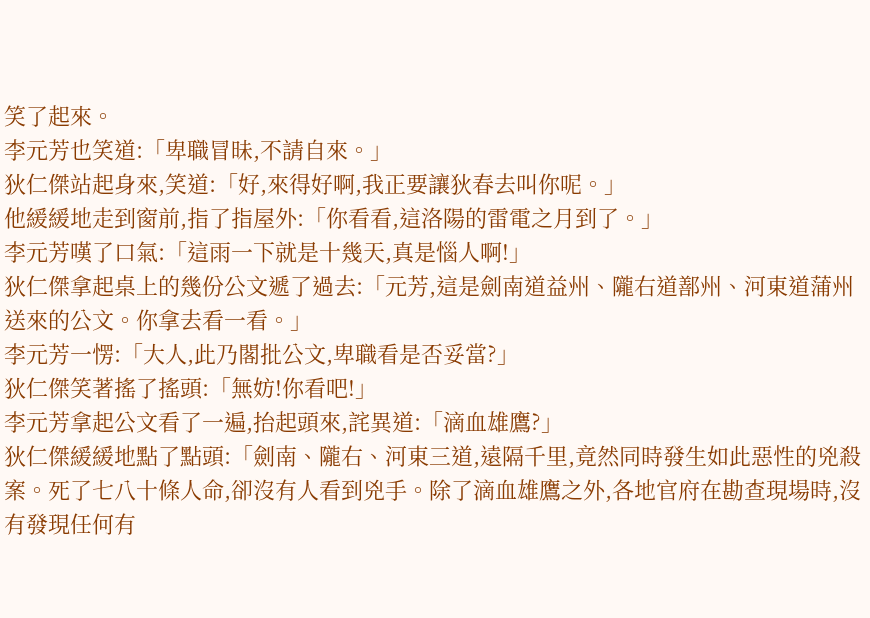笑了起來。
李元芳也笑道:「卑職冒昧,不請自來。」
狄仁傑站起身來,笑道:「好,來得好啊,我正要讓狄春去叫你呢。」
他緩緩地走到窗前,指了指屋外:「你看看,這洛陽的雷電之月到了。」
李元芳嘆了口氣:「這雨一下就是十幾天,真是惱人啊!」
狄仁傑拿起桌上的幾份公文遞了過去:「元芳,這是劍南道益州、隴右道鄯州、河東道蒲州送來的公文。你拿去看一看。」
李元芳一愣:「大人,此乃閣批公文,卑職看是否妥當?」
狄仁傑笑著搖了搖頭:「無妨!你看吧!」
李元芳拿起公文看了一遍,抬起頭來,詫異道:「滴血雄鷹?」
狄仁傑緩緩地點了點頭:「劍南、隴右、河東三道,遠隔千里,竟然同時發生如此惡性的兇殺案。死了七八十條人命,卻沒有人看到兇手。除了滴血雄鷹之外,各地官府在勘查現場時,沒有發現任何有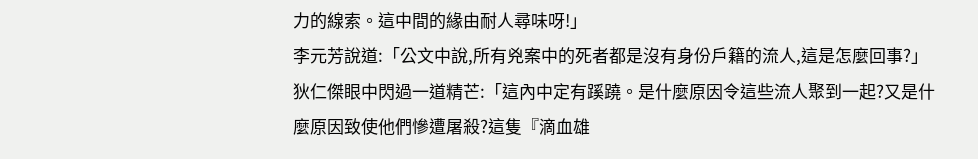力的線索。這中間的緣由耐人尋味呀!」
李元芳說道:「公文中說,所有兇案中的死者都是沒有身份戶籍的流人,這是怎麼回事?」
狄仁傑眼中閃過一道精芒:「這內中定有蹊蹺。是什麼原因令這些流人聚到一起?又是什麼原因致使他們慘遭屠殺?這隻『滴血雄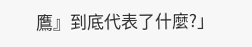鷹』到底代表了什麼?」